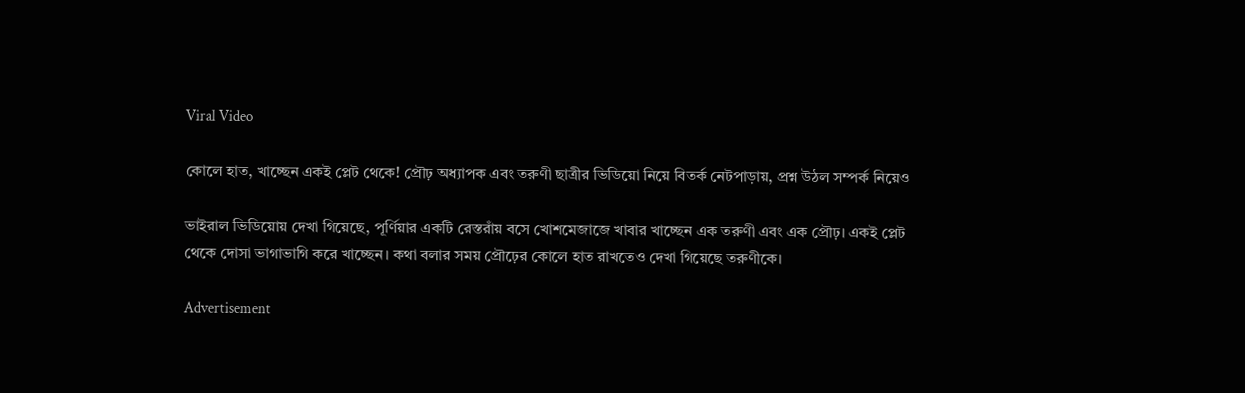Viral Video

কোলে হাত, খাচ্ছেন একই প্লেট থেকে! প্রৌঢ় অধ্যাপক এবং তরুণী ছাত্রীর ভিডিয়ো নিয়ে বিতর্ক নেটপাড়ায়, প্রশ্ন উঠল সম্পর্ক নিয়েও

ভাইরাল ভিডিয়োয় দেখা গিয়েছে, পূর্ণিয়ার একটি রেস্তরাঁয় বসে খোশমেজাজে খাবার খাচ্ছেন এক তরুণী এবং এক প্রৌঢ়। একই প্লেট থেকে দোসা ভাগাভাগি করে খাচ্ছেন। কথা বলার সময় প্রৌঢ়ের কোলে হাত রাখতেও দেখা গিয়েছে তরুণীকে।

Advertisement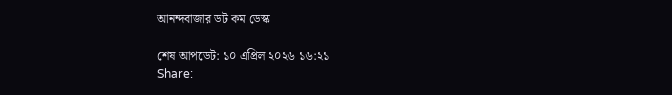আনন্দবাজার ডট কম ডেস্ক

শেষ আপডেট: ১০ এপ্রিল ২০২৬ ১৬:২১
Share: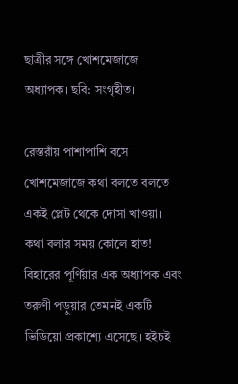ছাত্রীর সঙ্গে খোশমেজাজে অধ্যাপক। ছবি: সংগৃহীত।

রেস্তরাঁয় পাশাপাশি বসে খোশমেজাজে কথা বলতে বলতে একই প্লেট থেকে দোসা খাওয়া। কথা বলার সময় কোলে হাত! বিহারের পূর্ণিয়ার এক অধ্যাপক এবং তরুণী পড়ুয়ার তেমনই একটি ভিডিয়ো প্রকাশ্যে এসেছে। হইচই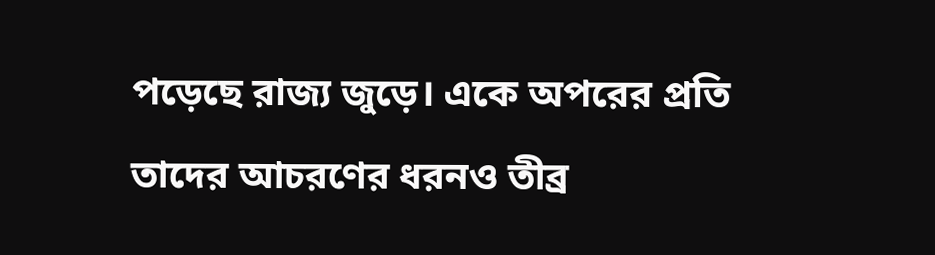পড়েছে রাজ্য জুড়ে। একে অপরের প্রতি তাদের আচরণের ধরনও তীব্র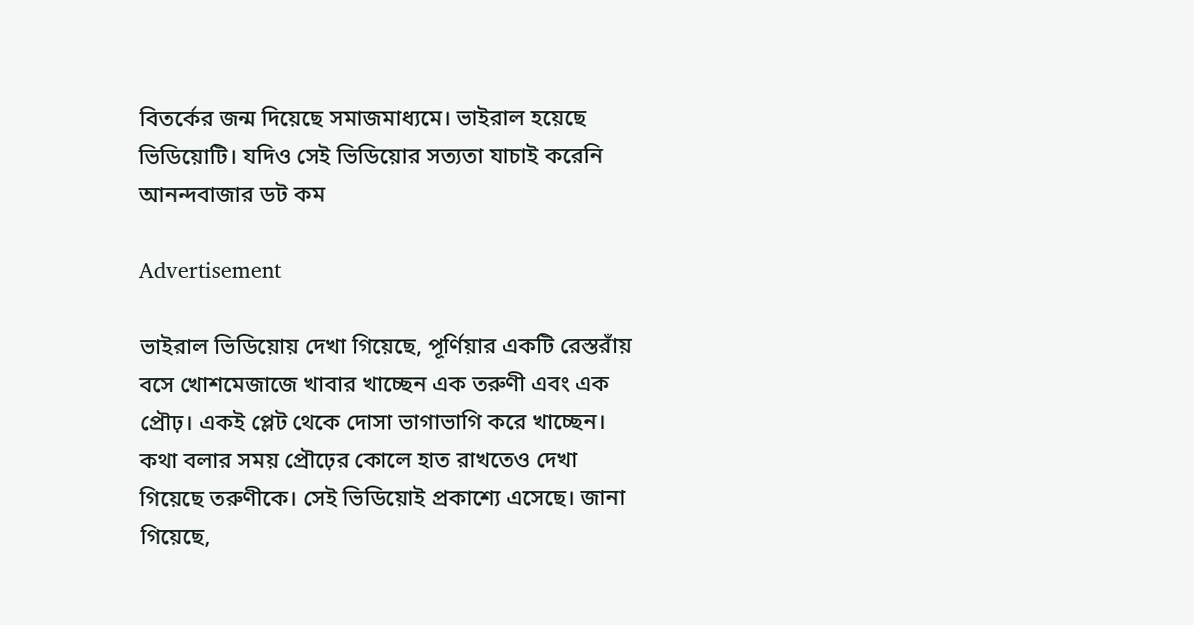বিতর্কের জন্ম দিয়েছে সমাজমাধ্যমে। ভাইরাল হয়েছে ভিডিয়োটি। যদিও সেই ভিডিয়োর সত্যতা যাচাই করেনি আনন্দবাজার ডট কম

Advertisement

ভাইরাল ভিডিয়োয় দেখা গিয়েছে, পূর্ণিয়ার একটি রেস্তরাঁয় বসে খোশমেজাজে খাবার খাচ্ছেন এক তরুণী এবং এক প্রৌঢ়। একই প্লেট থেকে দোসা ভাগাভাগি করে খাচ্ছেন। কথা বলার সময় প্রৌঢ়ের কোলে হাত রাখতেও দেখা গিয়েছে তরুণীকে। সেই ভিডিয়োই প্রকাশ্যে এসেছে। জানা গিয়েছে,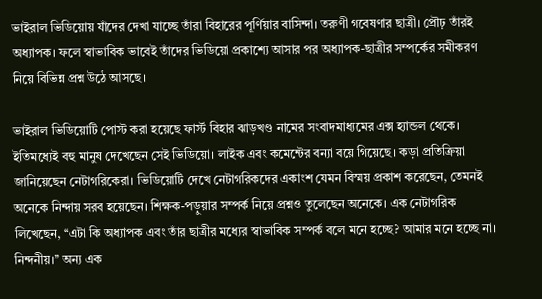ভাইরাল ভিডিয়োয় যাঁদের দেখা যাচ্ছে তাঁরা বিহারের পূর্ণিয়ার বাসিন্দা। তরুণী গবেষণার ছাত্রী। প্রৌঢ় তাঁরই অধ্যাপক। ফলে স্বাভাবিক ভাবেই তাঁদের ভিডিয়ো প্রকাশ্যে আসার পর অধ্যাপক-ছাত্রীর সম্পর্কের সমীকরণ নিয়ে বিভিন্ন প্রশ্ন উঠে আসছে।

ভাইরাল ভিডিয়োটি পোস্ট করা হয়েছে ফার্স্ট বিহার ঝাড়খণ্ড নামের সংবাদমাধ্যমের এক্স হ্যান্ডল থেকে। ইতিমধ্যেই বহু মানুষ দেখেছেন সেই ভিডিয়ো। লাইক এবং কমেন্টের বন্যা বয়ে গিয়েছে। কড়া প্রতিক্রিয়া জানিয়েছেন নেটাগরিকেরা। ভিডিয়োটি দেখে নেটাগরিকদের একাংশ যেমন বিস্ময় প্রকাশ করেছেন, তেমনই অনেকে নিন্দায় সরব হয়েছেন। শিক্ষক-পড়ুয়ার সম্পর্ক নিয়ে প্রশ্নও তুলেছেন অনেকে। এক নেটাগরিক লিখেছেন, ‘‘এটা কি অধ্যাপক এবং তাঁর ছাত্রীর মধ্যের স্বাভাবিক সম্পর্ক বলে মনে হচ্ছে? আমার মনে হচ্ছে না। নিন্দনীয়।’’ অন্য এক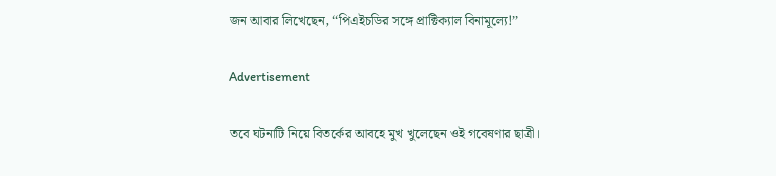জন আবার লিখেছেন, ‘‘পিএইচডির সঙ্গে প্রাক্টিক্যাল বিনামূল্যে!’’

Advertisement

তবে ঘটনাটি নিয়ে বিতর্কের আবহে মুখ খুলেছেন ওই গবেষণার ছাত্রী।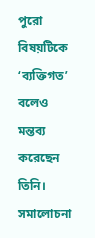পুরো বিষয়টিকে ‘ব্যক্তিগত’ বলেও মন্তব্য করেছেন তিনি। সমালোচনা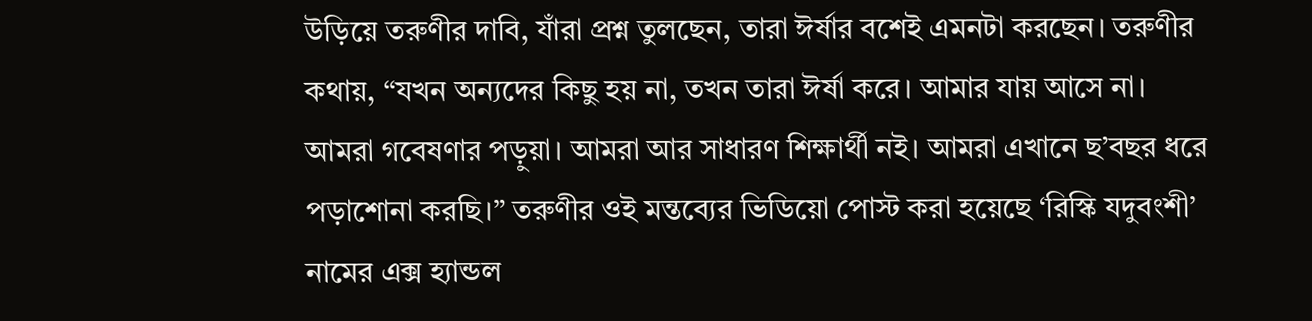উড়িয়ে তরুণীর দাবি, যাঁরা প্রশ্ন তুলছেন, তারা ঈর্ষার বশেই এমনটা করছেন। তরুণীর কথায়, “যখন অন্যদের কিছু হয় না, তখন তারা ঈর্ষা করে। আমার যায় আসে না। আমরা গবেষণার পড়ুয়া। আমরা আর সাধারণ শিক্ষার্থী নই। আমরা এখানে ছ’বছর ধরে পড়াশোনা করছি।” তরুণীর ওই মন্তব্যের ভিডিয়ো পোস্ট করা হয়েছে ‘রিস্কি যদুবংশী’ নামের এক্স হ্যান্ডল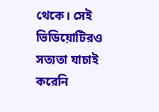থেকে। সেই ভিডিয়োটিরও সত্যতা যাচাই করেনি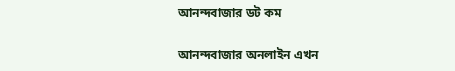আনন্দবাজার ডট কম

আনন্দবাজার অনলাইন এখন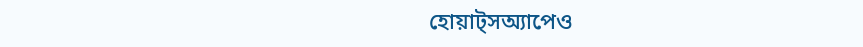হোয়াট্‌সঅ্যাপেও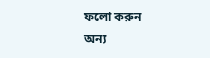ফলো করুন
অন্য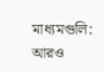মাধ্যমগুলি:
আরও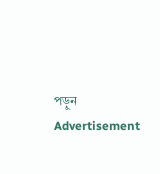পড়ুন
Advertisement